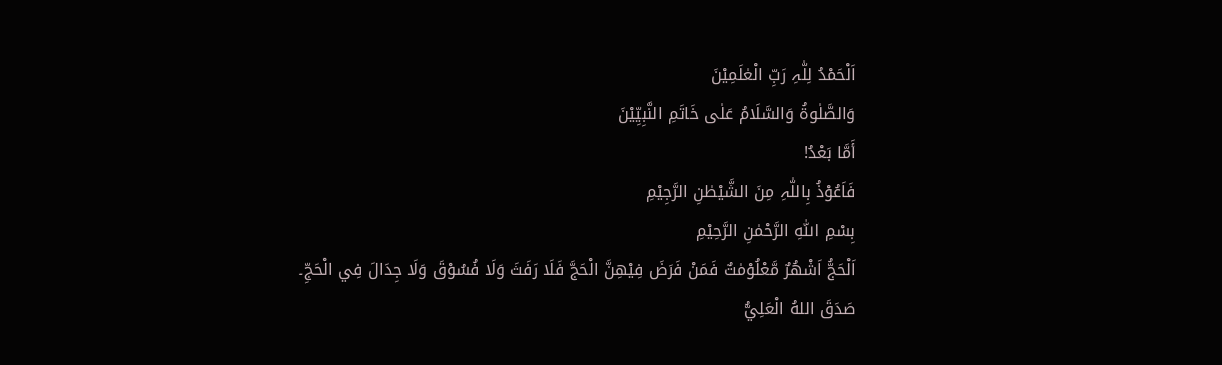اَلْحَمْدُ لِلّٰہِ رَبِّ الْعٰلَمِیْنَ
وَالصَّلٰوۃُ وَالسَّلَامُ عَلٰی خَاتَمِ النَّبِیِّیْنَ
أَمَّا بَعْدُ!
فَاَعُوْذُ بِاللّٰہِ مِنَ الشَّیْطٰنِ الرَّجِیْمِ
بِسْمِ اللّٰہِ الرَّحْمٰنِ الرَّحِیْمِ
اَلْحَجُّ اَشْهُرٌ مَّعْلُوْمٰتٌ فَمَنْ فَرَضَ فِيْهِنَّ الْحَجَّ فَلَا رَفَثَ وَلَا فُسُوْقَ وَلَا جِدَالَ فِي الْحَجِّ۔
صَدَقَ اللهُ الْعَلِيُّ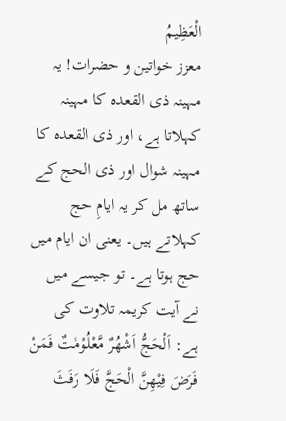الْعَظِيمُ
معزز خواتین و حضرات! یہ مہینہ ذی القعدہ کا مہینہ کہلاتا ہے، اور ذی القعدہ کا مہینہ شوال اور ذی الحج کے ساتھ مل کر یہ ایامِ حج کہلاتے ہیں۔ یعنی ان ایام میں حج ہوتا ہے۔ تو جیسے میں نے آیت کریمہ تلاوت کی ہے: اَلْحَجُّ اَشْهُرٌ مَّعْلُوْمٰتٌ فَمَنْ فَرَضَ فِيْهِنَّ الْحَجَّ فَلَا رَفَثَ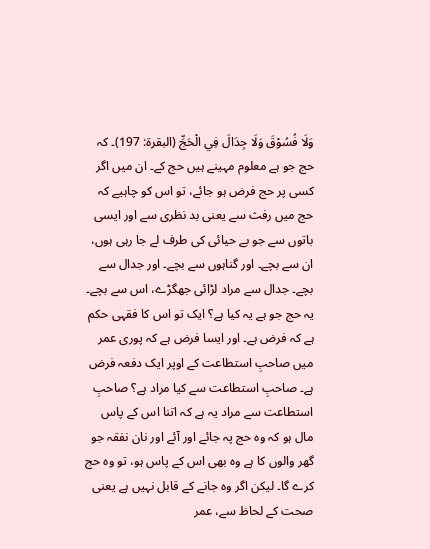وَلَا فُسُوْقَ وَلَا جِدَالَ فِي الْحَجِّ (البقرۃ: 197)۔ کہ حج جو ہے معلوم مہینے ہیں حج کے۔ ان میں اگر کسی پر حج فرض ہو جائے، تو اس کو چاہیے کہ حج میں رفث سے یعنی بد نظری سے اور ایسی باتوں سے جو بے حیائی کی طرف لے جا رہی ہوں، ان سے بچے۔ اور گناہوں سے بچے۔ اور جدال سے بچے۔ جدال سے مراد لڑائی جھگڑے، اس سے بچے۔
یہ حج جو ہے یہ کیا ہے؟ ایک تو اس کا فقہی حکم ہے کہ فرض ہے۔ اور ایسا فرض ہے کہ پوری عمر میں صاحبِ استطاعت کے اوپر ایک دفعہ فرض ہے۔ صاحبِ استطاعت سے کیا مراد ہے؟ صاحبِ استطاعت سے مراد یہ ہے کہ اتنا اس کے پاس مال ہو کہ وہ حج پہ جائے اور آئے اور نان نفقہ جو گھر والوں کا ہے وہ بھی اس کے پاس ہو، تو وہ حج کرے گا۔ لیکن اگر وہ جانے کے قابل نہیں ہے یعنی صحت کے لحاظ سے، عمر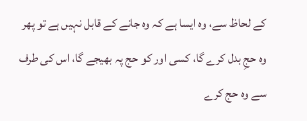کے لحاظ سے، وہ ایسا ہے کہ وہ جانے کے قابل نہیں ہے تو پھر وہ حجِ بدل کرے گا، کسی اور کو حج پہ بھیجے گا، اس کی طرف سے وہ حج کرے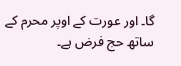گا۔ اور عورت کے اوپر محرم کے ساتھ حج فرض ہے۔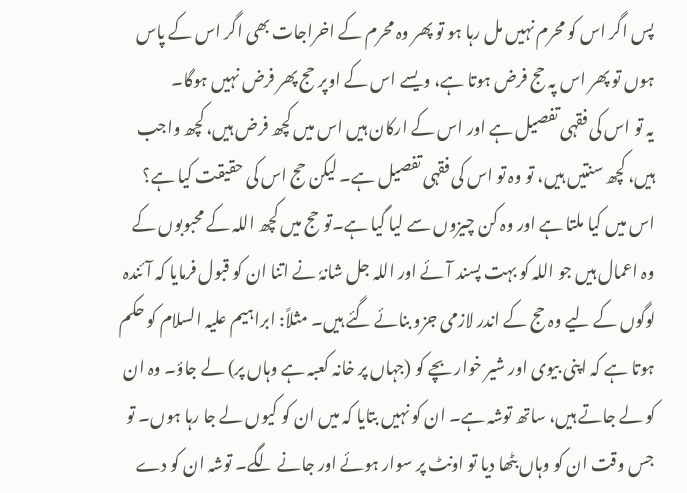پس اگر اس کو محرم نہیں مل رہا ہو تو پھر وہ محرم کے اخراجات بھی اگر اس کے پاس ہوں تو پھر اس پہ حج فرض ہوتا ہے، ویسے اس کے اوپر حج پھر فرض نہیں ہوگا۔
یہ تو اس کی فقہی تفصیل ہے اور اس کے ارکان ہیں اس میں کچھ فرض ہیں، کچھ واجب ہیں، کچھ سنتیں ہیں، تو وہ تو اس کی فقہی تفصیل ہے۔ لیکن حج اس کی حقیقت کیا ہے؟ اس میں کیا ملتا ہے اور وہ کن چیزوں سے لیا گیا ہے۔تو حج میں کچھ اللہ کے محبوبوں کے وہ اعمال ہیں جو اللہ کو بہت پسند آئے اور اللہ جل شانہٗ نے اتنا ان کو قبول فرمایا کہ آئندہ لوگوں کے لیے وہ حج کے اندر لازمی جزو بنائے گئے ہیں۔ مثلاً: ابراہیم علیہ السلام کو حکم ہوتا ہے کہ اپنی بیوی اور شیر خوار بچے کو (جہاں پر خانہ کعبہ ہے وہاں پر) لے جاؤ۔ وہ ان کو لے جاتے ہیں، ساتھ توشہ ہے۔ ان کو نہیں بتایا کہ میں ان کو کیوں لے جا رہا ہوں۔ تو جس وقت ان کو وہاں بٹھا دیا تو اونٹ پر سوار ہوئے اور جانے لگے۔ توشہ ان کو دے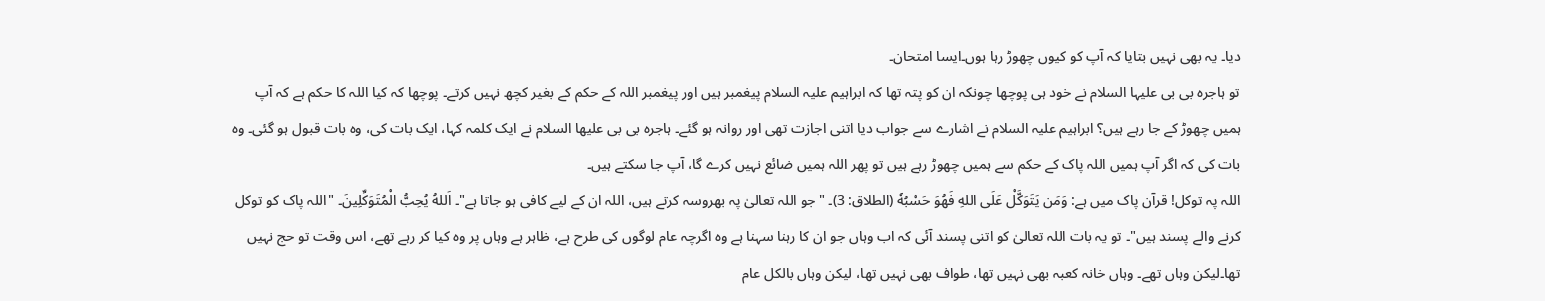دیا۔ یہ بھی نہیں بتایا کہ آپ کو کیوں چھوڑ رہا ہوں۔ایسا امتحان۔
تو ہاجرہ بی بی عليہا السلام نے خود ہی پوچھا چونکہ ان کو پتہ تھا کہ ابراہیم علیہ السلام پیغمبر ہیں اور پیغمبر اللہ کے حکم کے بغیر کچھ نہیں کرتے۔ پوچھا کہ کیا اللہ کا حکم ہے کہ آپ ہمیں چھوڑ کے جا رہے ہیں؟ ابراہیم علیہ السلام نے اشارے سے جواب دیا اتنی اجازت تھی اور روانہ ہو گئے۔ ہاجرہ بی بی عليها السلام نے ایک کلمہ کہا، ایک بات کی، وہ بات قبول ہو گئی۔ وہ بات کی کہ اگر آپ ہمیں اللہ پاک کے حکم سے ہمیں چھوڑ رہے ہیں تو پھر اللہ ہمیں ضائع نہیں کرے گا، آپ جا سکتے ہیں۔
اللہ پہ توکل! قرآن پاک میں ہے: وَمَن يَتَوَكَّلْ عَلَى اللهِ فَهُوَ حَسْبُهٗ (الطلاق: 3)۔ "جو اللہ تعالیٰ پہ بھروسہ کرتے ہیں، اللہ ان کے لیے کافی ہو جاتا ہے"۔ اَللهُ يُحِبُّ الْمُتَوَكِّلِينَ۔ "اللہ پاک کو توکل کرنے والے پسند ہیں"۔ تو یہ بات اللہ تعالیٰ کو اتنی پسند آئی کہ اب وہاں جو ان کا رہنا سہنا ہے وہ اگرچہ عام لوگوں کی طرح ہے، ظاہر ہے وہاں پر وہ کیا کر رہے تھے، اس وقت تو حج نہیں تھا۔لیکن وہاں تھے۔ وہاں خانہ کعبہ بھی نہیں تھا، طواف بھی نہیں تھا، لیکن وہاں بالکل عام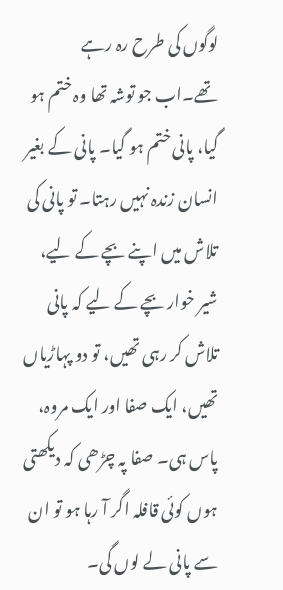لوگوں کی طرح رہ رہے تھے۔اب جو توشہ تھا وہ ختم ہو گیا، پانی ختم ہو گیا۔ پانی کے بغیر انسان زندہ نہیں رہتا۔ تو پانی کی تلاش میں اپنے بچے کے لیے، شیر خوار بچے کے لیے کہ پانی تلاش کر رہی تھیں، تو دو پہاڑیاں تھیں، ایک صفا اور ایک مروہ، پاس ہی۔ صفا پہ چڑھی کہ دیکھتی ہوں کوئی قافلہ اگر آ رہا ہو تو ان سے پانی لے لوں گی۔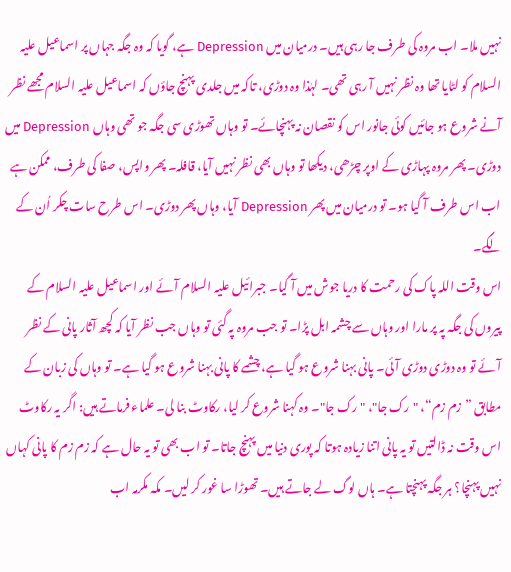نہیں ملا۔ اب مروہ کی طرف جا رہی ہیں۔ درمیان میں Depression ہے، گویا کہ وہ جگہ جہاں پر اسماعیل علیہ السلام کو لٹایا تھا وہ نظر نہیں آ رہی تھی۔ لہٰذا وہ دوڑی، تاکہ میں جلدی پہنچ جاؤں کہ اسماعیل علیہ السلام مجھے نظر آنے شروع ہو جائیں کوئی جانور اس کو نقصان نہ پہنچائے۔ تو وہاں تھوڑی سی جگہ جو تھی وہاں Depression میں دوڑی۔ پھر مروہ پہاڑی کے اوپر چڑھی، دیکھا تو وہاں بھی نظر نہیں آیا، قافلہ۔ پھر واپس، صفا کی طرف، ممکن ہے اب اس طرف آ گیا ہو۔ تو درمیان میں پھر Depression آیا، وہاں پھر دوڑی۔ اس طرح سات چکر اُن کے لگے۔
اس وقت اللہ پاک کی رحمت کا دریا جوش میں آ گیا۔ جبرائیل علیہ السلام آئے اور اسماعیل علیہ السلام کے پیروں کی جگہ پہ پر مارا اور وہاں سے چشمہ ابل پڑا۔ تو جب مروہ پہ گئی تو وہاں جب نظر آیا کہ کچھ آثار پانی کے نظر آئے تو وہ دوڑی دوڑی آئی۔ پانی بہنا شروع ہو گیا ہے، چشمے کا پانی بہنا شروع ہو گیا ہے۔ تو وہاں کی زبان کے مطابق ”زم زم“، "رک جا"، "رک جا"۔ وہ کہنا شروع کر لیا، رکاوٹ بنا لی۔ علماء فرماتے ہیں: اگر یہ رکاوٹ اس وقت نہ ڈالتیں تو یہ پانی اتنا زیادہ ہوتا کہ پوری دنیا میں پہنچ جاتا۔ تو اب بھی تو یہ حال ہے کہ زم زم کا پانی کہاں نہیں پہنچا؟ ہر جگہ پہنچتا ہے۔ ہاں لوگ لے جاتے ہیں۔ تھوڑا سا غور کر لیں۔ مکہ مکرمہ اب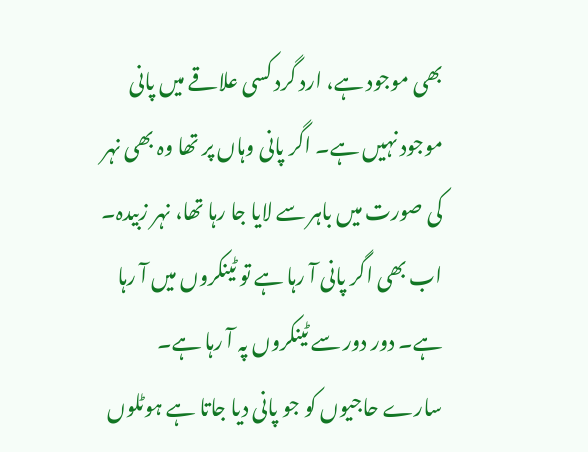بھی موجود ہے، ارد گرد کسی علاقے میں پانی موجود نہیں ہے۔ اگر پانی وہاں پر تھا وہ بھی نہر کی صورت میں باہر سے لایا جا رہا تھا، نہر زبیدہ۔ اب بھی اگر پانی آ رہا ہے تو ٹینکروں میں آ رہا ہے۔ دور دور سے ٹینکروں پہ آ رہا ہے۔ سارے حاجیوں کو جو پانی دیا جاتا ہے ہوٹلوں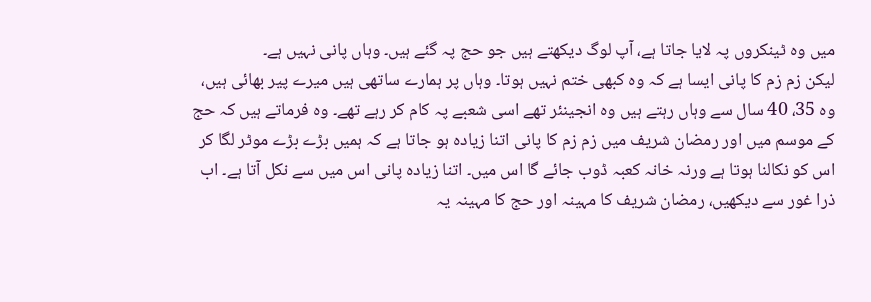میں وہ ٹینکروں پہ لایا جاتا ہے، آپ لوگ دیکھتے ہیں جو حج پہ گئے ہیں۔ وہاں پانی نہیں ہے۔
لیکن زم زم کا پانی ایسا ہے کہ وہ کبھی ختم نہیں ہوتا۔ وہاں پر ہمارے ساتھی ہیں میرے پیر بھائی ہیں، وہ 35، 40 سال سے وہاں رہتے ہیں وہ انجینئر تھے اسی شعبے پہ کام کر رہے تھے۔ وہ فرماتے ہیں کہ حج کے موسم میں اور رمضان شریف میں زم زم کا پانی اتنا زیادہ ہو جاتا ہے کہ ہمیں بڑے بڑے موٹر لگا کر اس کو نکالنا ہوتا ہے ورنہ خانہ کعبہ ڈوب جائے گا اس میں۔ اتنا زیادہ پانی اس میں سے نکل آتا ہے۔ اب ذرا غور سے دیکھیں، رمضان شریف کا مہینہ اور حج کا مہینہ یہ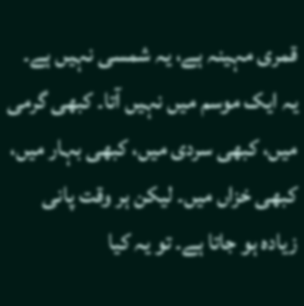قمری مہینہ ہے، یہ شمسی نہیں ہے۔ یہ ایک موسم میں نہیں آتا۔ کبھی گرمی میں، کبھی سردی میں، کبھی بہار میں، کبھی خزاں میں۔ لیکن ہر وقت پانی زیادہ ہو جاتا ہے۔ تو یہ کیا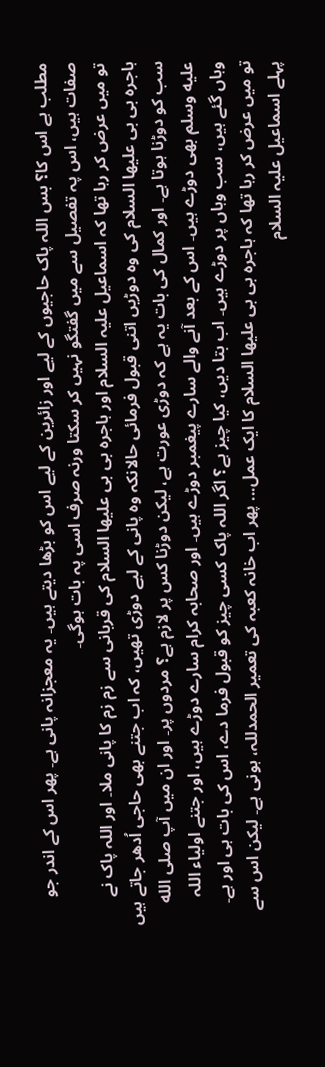مطلب ہے اس کا؟ بس اللہ پاک حاجیوں کے لیے اور زائرین کے لیے اس کو بڑھا دیتے ہیں۔ یہ معجزانہ پانی ہے۔ پھر اس کے اندر جو صفات ہیں، اس پہ تفصیل سے میں گفتگو نہیں کر سکتا ورنہ صرف اسی پہ بات ہوگی۔
تو میں عرض کر رہا تھا کہ اسماعیل علیہ السلام اور ہاجرہ بی بی عليها السلام کی قربانی سے زم زم کا پانی ملا۔ اور اللہ پاک نے ہاجرہ بی بی عليها السلام کی وہ دوڑیں اتنی قبول فرمائی حالانکہ وہ پانی کے لیے دوڑی تھیں، کہ اب جتنے بھی حاجی اُدھر جاتے ہیں سب کو دوڑنا ہوتا ہے۔ اور کمال کی بات یہ ہے کہ دوڑی عورت ہے، لیکن دوڑنا کس پر لازم ہے؟ مردوں پر۔ اور ان میں آپ صلى الله عليه وسلم بھی دوڑے ہیں۔ اس کے بعد آنے والے سارے پیغمبر دوڑے ہیں۔ اور صحابہ کرام سارے دوڑے ہیں، اور جتنے اولیاء اللہ وہاں گئے ہیں، سب وہاں پر دوڑے ہیں۔ اب بتا دیں، کیا چیز ہے؟ اگر اللہ پاک کسی چیز کو قبول فرما دے، اس کی بات ہی اور ہے۔
تو میں عرض کر رہا تھا کہ ہاجرہ بی بی عليها السلام کا ایک عمل... پھر اب خانہ کعبہ کی تعمیر الحمدللہ، ہونی ہے۔ لیکن اس سے پہلے اسماعیل علیہ السلام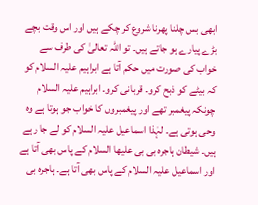ابھی بس چلنا پھرنا شروع کر چکے ہیں اور اس وقت بچے بڑے پیارے ہو جاتے ہیں۔ تو اللہ تعالیٰ کی طرف سے خواب کی صورت میں حکم آتا ہے ابراہیم علیہ السلام کو کہ بیٹے کو ذبح کرو۔ قربانی کرو۔ ابراہیم علیہ السلام چونکہ پیغمبر تھے اور پیغمبروں کا خواب جو ہوتا ہے وہ وحی ہوتی ہے۔ لہٰذا اسماعیل علیہ السلام کو لے جا رہے ہیں۔ شیطان ہاجرہ بی بی عليها السلام کے پاس بھی آتا ہے اور اسماعیل علیہ السلام کے پاس بھی آتا ہے۔ ہاجرہ بی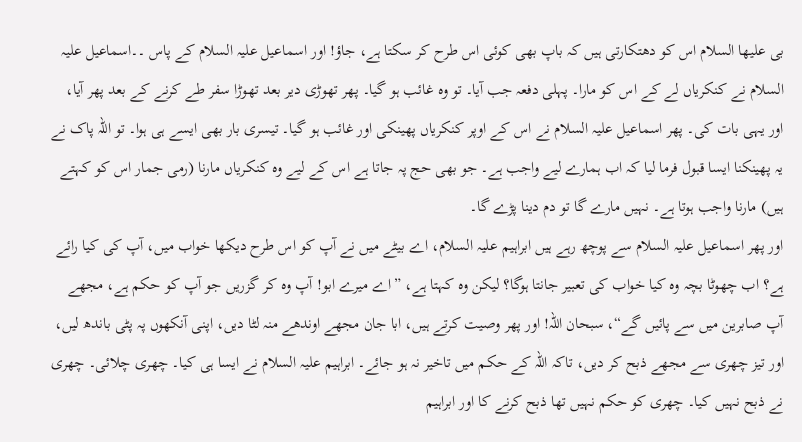بی عليها السلام اس کو دھتکارتی ہیں کہ باپ بھی کوئی اس طرح کر سکتا ہے، جاؤ! اور اسماعیل علیہ السلام کے پاس ۔۔اسماعیل علیہ السلام نے کنکریاں لے کے اس کو مارا۔ پہلی دفعہ جب آیا۔ تو وہ غائب ہو گیا۔ پھر تھوڑی دیر بعد تھوڑا سفر طے کرنے کے بعد پھر آیا، اور یہی بات کی۔ پھر اسماعیل علیہ السلام نے اس کے اوپر کنکریاں پھینکی اور غائب ہو گیا۔ تیسری بار بھی ایسے ہی ہوا۔ تو اللہ پاک نے یہ پھینکنا ایسا قبول فرما لیا کہ اب ہمارے لیے واجب ہے۔ جو بھی حج پہ جاتا ہے اس کے لیے وہ کنکریاں مارنا (رمی جمار اس کو کہتے ہیں) مارنا واجب ہوتا ہے۔ نہیں مارے گا تو دم دینا پڑے گا۔
اور پھر اسماعیل علیہ السلام سے پوچھ رہے ہیں ابراہیم علیہ السلام، اے بیٹے میں نے آپ کو اس طرح دیکھا خواب میں، آپ کی کیا رائے ہے؟ اب چھوٹا بچہ وہ کیا خواب کی تعبیر جانتا ہوگا؟ لیکن وہ کہتا ہے، ”اے میرے ابو! آپ وہ کر گزریں جو آپ کو حکم ہے، مجھے آپ صابرین میں سے پائیں گے“، سبحان اللہ! اور پھر وصیت کرتے ہیں، ابا جان مجھے اوندھے منہ لٹا دیں، اپنی آنکھوں پہ پٹی باندھ لیں، اور تیز چھری سے مجھے ذبح کر دیں، تاکہ اللہ کے حکم میں تاخیر نہ ہو جائے۔ ابراہیم علیہ السلام نے ایسا ہی کیا۔ چھری چلائی۔ چھری نے ذبح نہیں کیا۔ چھری کو حکم نہیں تھا ذبح کرنے کا اور ابراہیم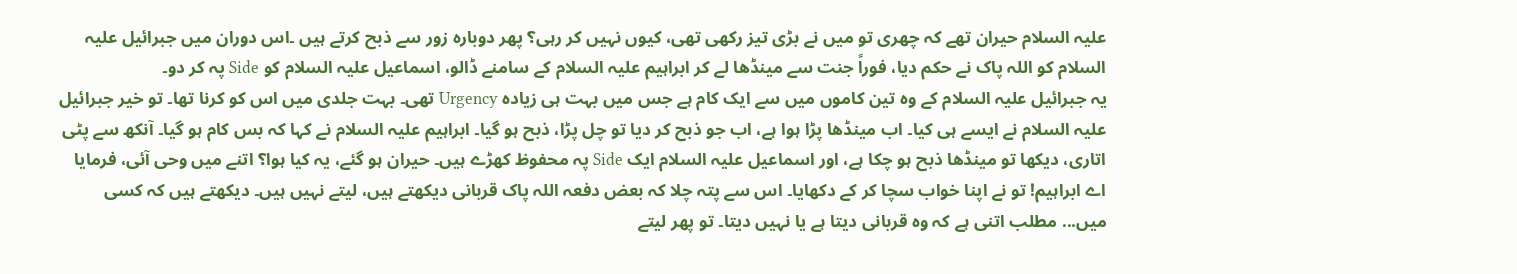علیہ السلام حیران تھے کہ چھری تو میں نے بڑی تیز رکھی تھی، کیوں نہیں کر رہی؟ پھر دوبارہ زور سے ذبح کرتے ہیں ۔اس دوران میں جبرائیل علیہ السلام کو اللہ پاک نے حکم دیا، فوراً جنت سے مینڈھا لے کر ابراہیم علیہ السلام کے سامنے ڈالو، اسماعیل علیہ السلام کو Side پہ کر دو۔
یہ جبرائیل علیہ السلام کے وہ تین کاموں میں سے ایک کام ہے جس میں بہت ہی زیادہ Urgency تھی۔ بہت جلدی میں اس کو کرنا تھا۔ تو خیر جبرائیل علیہ السلام نے ایسے ہی کیا۔ اب مینڈھا پڑا ہوا ہے، اب جو ذبح کر دیا تو چل پڑا، ذبح ہو گیا۔ ابراہیم علیہ السلام نے کہا کہ بس کام ہو گیا۔ آنکھ سے پٹی اتاری، دیکھا تو مینڈھا ذبح ہو چکا ہے، اور اسماعیل علیہ السلام ایک Side پہ محفوظ کھڑے ہیں۔ حیران ہو گئے، یہ کیا ہوا؟ اتنے میں وحی آئی، فرمایا اے ابراہیم! تو نے اپنا خواب سچا کر کے دکھایا۔ اس سے پتہ چلا کہ بعض دفعہ اللہ پاک قربانی دیکھتے ہیں، لیتے نہیں ہیں۔ دیکھتے ہیں کہ کسی میں... مطلب اتنی ہے کہ وہ قربانی دیتا ہے یا نہیں دیتا۔ تو پھر لیتے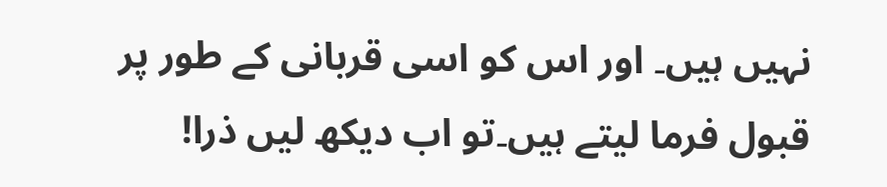نہیں ہیں۔ اور اس کو اسی قربانی کے طور پر قبول فرما لیتے ہیں۔تو اب دیکھ لیں ذرا!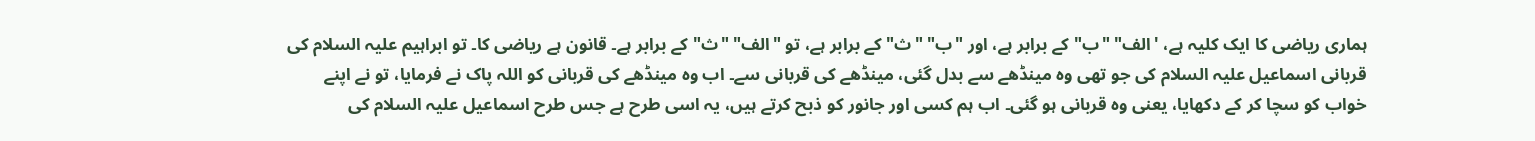ہماری ریاضی کا ایک کلیہ ہے، 'الف" "ب" کے برابر ہے، اور "ب" "ث" کے برابر ہے، تو "الف" "ث" کے برابر ہے۔ قانون ہے ریاضی کا۔ تو ابراہیم علیہ السلام کی قربانی اسماعیل علیہ السلام کی جو تھی وہ مینڈھے سے بدل گئی، مینڈھے کی قربانی سے۔ اب وہ مینڈھے کی قربانی کو اللہ پاک نے فرمایا، تو نے اپنے خواب کو سچا کر کے دکھایا، یعنی وہ قربانی ہو گئی۔ اب ہم کسی اور جانور کو ذبح کرتے ہیں، یہ اسی طرح ہے جس طرح اسماعیل علیہ السلام کی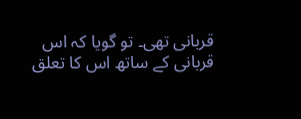قربانی تھی۔ تو گویا کہ اس قربانی کے ساتھ اس کا تعلق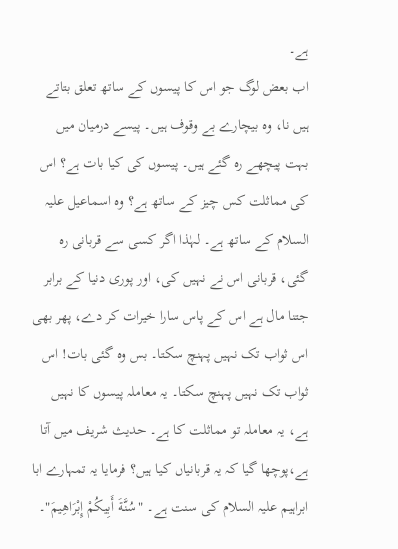ہے۔
اب بعض لوگ جو اس کا پیسوں کے ساتھ تعلق بتاتے ہیں نا، وہ بیچارے بے وقوف ہیں۔ پیسے درمیان میں بہت پیچھے رہ گئے ہیں۔ پیسوں کی کیا بات ہے؟ اس کی مماثلت کس چیز کے ساتھ ہے؟ وہ اسماعیل علیہ السلام کے ساتھ ہے۔ لہٰذا اگر کسی سے قربانی رہ گئی، قربانی اس نے نہیں کی، اور پوری دنیا کے برابر جتنا مال ہے اس کے پاس سارا خیرات کر دے، پھر بھی اس ثواب تک نہیں پہنچ سکتا۔ بس وہ گئی بات! اس ثواب تک نہیں پہنچ سکتا۔ یہ معاملہ پیسوں کا نہیں ہے، یہ معاملہ تو مماثلت کا ہے۔ حدیث شریف میں آتا ہے،پوچھا گیا کہ یہ قربانیاں کیا ہیں؟ فرمایا یہ تمہارے ابا ابراہیم علیہ السلام کی سنت ہے۔ "سُنَّةَ أَبِيكُمْ إِبْرَاهِيمَ"۔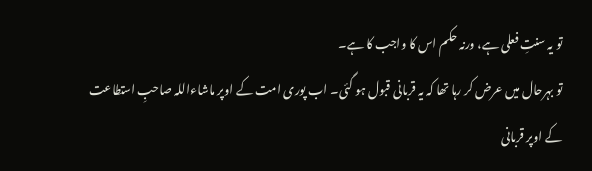تو یہ سنتِ فعلی ہے، ورنہ حکم اس کا واجب کا ہے۔
تو بہرحال میں عرض کر رہا تھا کہ یہ قربانی قبول ہو گئی۔ اب پوری امت کے اوپر ماشاءاللہ صاحبِ استطاعت کے اوپر قربانی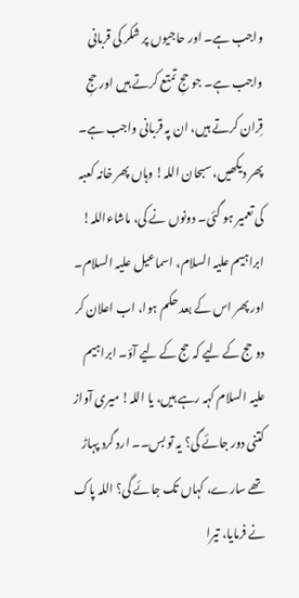واجب ہے۔ اور حاجیوں پر شکر کی قربانی واجب ہے۔ جو حجِ تمتع کرتے ہیں اور حجِ قِران کرتے ہیں، ان پہ قربانی واجب ہے۔
پھر دیکھیں، سبحان اللہ! وہاں پھر خانہ کعبہ کی تعمیر ہو گئی۔ دونوں نے کی، ماشاءاللہ! ابراہیم علیہ السلام، اسماعیل علیہ السلام۔ اور پھر اس کے بعد حکم ہوا، اب اعلان کر دو حج کے لیے کہ حج کے لیے آؤ۔ ابراہیم علیہ السلام کہہ رہے ہیں، یا اللہ! میری آواز کتنی دور جائے گی؟ یہ تو بس۔۔ ارد گرد پہاڑ تھے سارے، کہاں تک جائے گی؟ اللہ پاک نے فرمایا، تیرا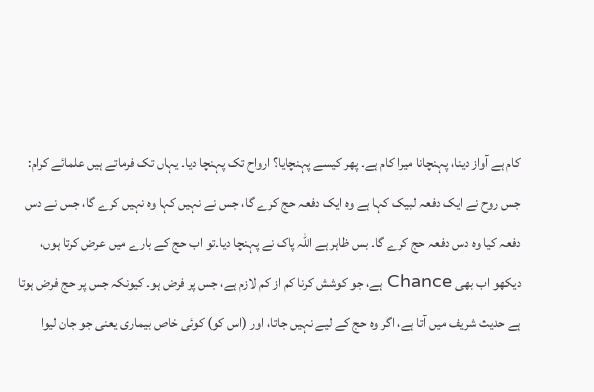کام ہے آواز دینا، پہنچانا میرا کام ہے۔ پھر کیسے پہنچایا؟ ارواح تک پہنچا دیا۔ یہاں تک فرماتے ہیں علمائے کرام: جس روح نے ایک دفعہ لبیک کہا ہے وہ ایک دفعہ حج کرے گا، جس نے نہیں کہا وہ نہیں کرے گا، جس نے دس دفعہ کیا وہ دس دفعہ حج کرے گا۔ بس ظاہر ہے اللہ پاک نے پہنچا دیا۔تو اب حج کے بارے میں عرض کرتا ہوں، دیکھو اب بھی Chance ہے، جو کوشش کرنا کم از کم لازم ہے، جس پر فرض ہو۔ کیونکہ جس پر حج فرض ہوتا ہے حدیث شریف میں آتا ہے، اگر وہ حج کے لیے نہیں جاتا، اور (اس کو) کوئی خاص بیماری یعنی جو جان لیوا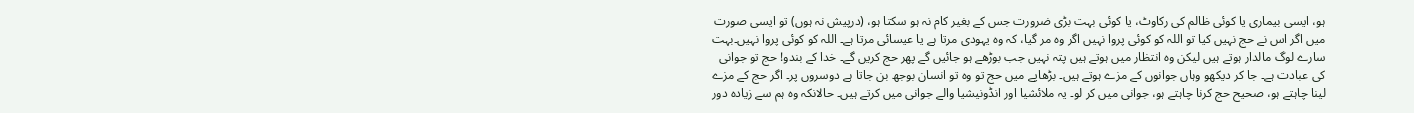ہو، ایسی بیماری یا کوئی ظالم کی رکاوٹ، یا کوئی بہت بڑی ضرورت جس کے بغیر کام نہ ہو سکتا ہو، (درپیش نہ ہوں) تو ایسی صورت میں اگر اس نے حج نہیں کیا تو اللہ کو کوئی پروا نہیں اگر وہ مر گیا، کہ وہ یہودی مرتا ہے یا عیسائی مرتا ہے۔ اللہ کو کوئی پروا نہیں۔بہت سارے لوگ مالدار ہوتے ہیں لیکن وہ انتظار میں ہوتے ہیں پتہ نہیں جب بوڑھے ہو جائیں گے پھر حج کریں گے۔ خدا کے بندو! حج تو جوانی کی عبادت ہے۔ جا کر دیکھو وہاں جوانوں کے مزے ہوتے ہیں۔ بڑھاپے میں حج تو وہ تو انسان بوجھ بن جاتا ہے دوسروں پر۔ اگر حج کے مزے لینا چاہتے ہو، صحیح حج کرنا چاہتے ہو، جوانی میں کر لو۔ یہ ملائشیا اور انڈونیشیا والے جوانی میں کرتے ہیں۔ حالانکہ وہ ہم سے زیادہ دور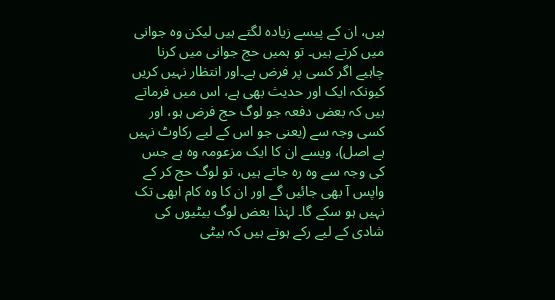ہیں، ان کے پیسے زیادہ لگتے ہیں لیکن وہ جوانی میں کرتے ہیں۔ تو ہمیں حج جوانی میں کرنا چاہیے اگر کسی پر فرض ہے۔اور انتظار نہیں کریں کیونکہ ایک اور حدیث بھی ہے، اس میں فرماتے ہیں کہ بعض دفعہ جو لوگ حج فرض ہو، اور کسی وجہ سے (یعنی جو اس کے لیے رکاوٹ نہیں ہے اصل)، ویسے ان کا ایک مزعومہ وہ ہے جس کی وجہ سے وہ رہ جاتے ہیں، تو لوگ حج کر کے واپس آ بھی جائیں گے اور ان کا وہ کام ابھی تک نہیں ہو سکے گا۔ لہٰذا بعض لوگ بیٹیوں کی شادی کے لیے رکے ہوتے ہیں کہ بیٹی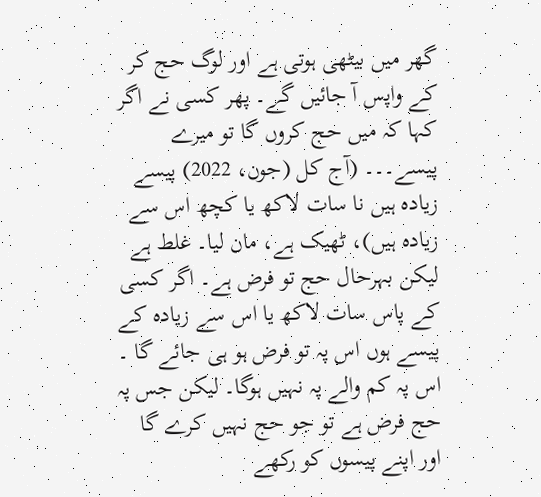گھر میں بیٹھی ہوتی ہے اور لوگ حج کر کے واپس آ جائیں گے۔ پھر کسی نے اگر کہا کہ میں حج کروں گا تو میرے پیسے۔۔۔ (آج کل (جون، 2022) پیسے زیادہ ہیں نا سات لاکھ یا کچھ اس سے زیادہ ہیں)، ٹھیک ہے، مان لیا۔ غلط ہے لیکن بہرحال حج تو فرض ہے۔ اگر کسی کے پاس سات لاکھ یا اس سے زیادہ کے پیسے ہوں اس پہ تو فرض ہو ہی جائے گا ۔ اس پہ کم والے پہ نہیں ہوگا۔ لیکن جس پہ حج فرض ہے تو جو حج نہیں کرے گا اور اپنے پیسوں کو رکھے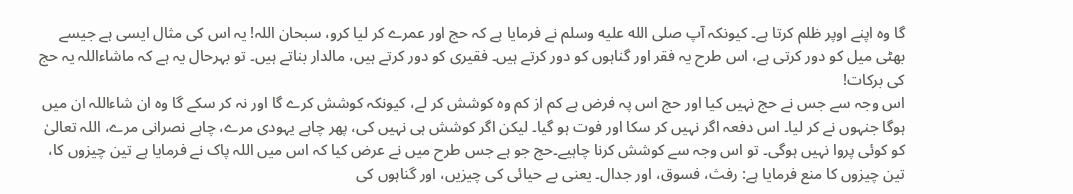گا وہ اپنے اوپر ظلم کرتا ہے۔ کیونکہ آپ صلى الله عليه وسلم نے فرمایا ہے کہ حج اور عمرے کر لیا کرو، سبحان اللہ! یہ اس کی مثال ایسی ہے جیسے بھٹی میل کو دور کرتی ہے، اس طرح یہ فقر اور گناہوں کو دور کرتے ہیں۔ فقیری کو دور کرتے ہیں، مالدار بناتے ہیں۔ تو بہرحال یہ ہے کہ ماشاءاللہ یہ حج کی برکات!
اس وجہ سے جس نے حج نہیں کیا اور حج اس پہ فرض ہے کم از کم وہ کوشش کر لے، کیونکہ کوشش کرے گا اور نہ کر سکے گا وہ ان شاءاللہ ان میں ہوگا جنہوں نے کر لیا۔ اس دفعہ اگر نہیں کر سکا اور فوت ہو گیا۔ لیکن اگر کوشش ہی نہیں کی، پھر چاہے یہودی مرے، چاہے نصرانی مرے، اللہ تعالیٰ کو کوئی پروا نہیں ہوگی۔ تو اس وجہ سے کوشش کرنا چاہیے۔حج جو ہے جس طرح میں نے عرض کیا کہ اس میں اللہ پاک نے فرمایا ہے تین چیزوں کا، تین چیزوں کا منع فرمایا ہے: رفث، فسوق، اور جدال۔ یعنی بے حیائی کی چیزیں، اور گناہوں کی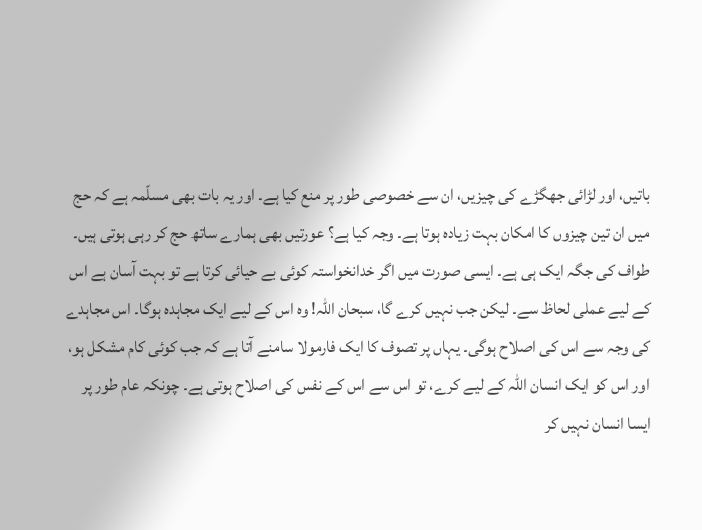باتیں، اور لڑائی جھگڑے کی چیزیں، ان سے خصوصی طور پر منع کیا ہے۔ اور یہ بات بھی مسلّمہ ہے کہ حج میں ان تین چیزوں کا امکان بہت زیادہ ہوتا ہے۔ وجہ کیا ہے؟ عورتیں بھی ہمارے ساتھ حج کر رہی ہوتی ہیں۔ طواف کی جگہ ایک ہی ہے۔ ایسی صورت میں اگر خدانخواستہ کوئی بے حیائی کرتا ہے تو بہت آسان ہے اس کے لیے عملی لحاظ سے۔ لیکن جب نہیں کرے گا، سبحان اللہ! وہ اس کے لیے ایک مجاہدہ ہوگا۔ اس مجاہدے کی وجہ سے اس کی اصلاح ہوگی۔ یہاں پر تصوف کا ایک فارمولا سامنے آتا ہے کہ جب کوئی کام مشکل ہو، اور اس کو ایک انسان اللہ کے لیے کرے، تو اس سے اس کے نفس کی اصلاح ہوتی ہے۔ چونکہ عام طور پر ایسا انسان نہیں کر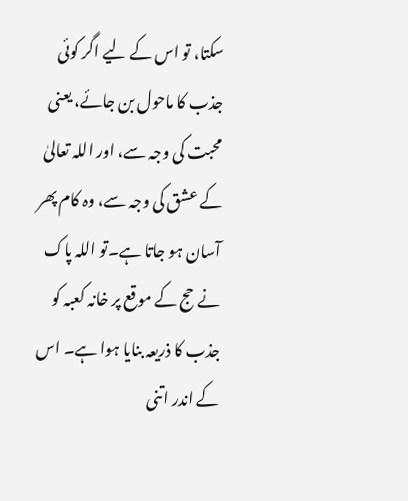سکتا، تو اس کے لیے اگر کوئی جذب کا ماحول بن جائے، یعنی محبت کی وجہ سے، اور اللہ تعالیٰ کے عشق کی وجہ سے، وہ کام پھر آسان ہو جاتا ہے۔تو اللہ پاک نے حج کے موقع پر خانہ کعبہ کو جذب کا ذریعہ بنایا ہوا ہے۔ اس کے اندر اتنی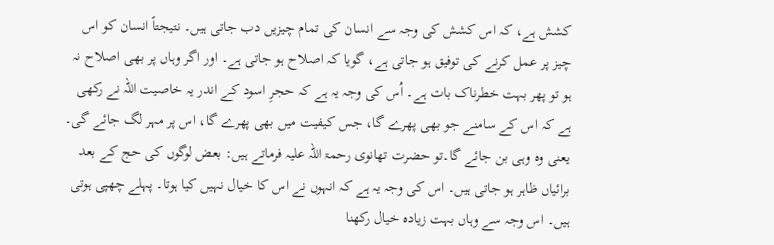کشش ہے، کہ اس کشش کی وجہ سے انسان کی تمام چیزیں دب جاتی ہیں۔ نتیجتاً انسان کو اس چیز پر عمل کرنے کی توفیق ہو جاتی ہے، گویا کہ اصلاح ہو جاتی ہے۔ اور اگر وہاں پر بھی اصلاح نہ ہو تو پھر بہت خطرناک بات ہے۔ اُس کی وجہ یہ ہے کہ حجرِ اسود کے اندر یہ خاصیت اللہ نے رکھی ہے کہ اس کے سامنے جو بھی پھرے گا، جس کیفیت میں بھی پھرے گا، اس پر مہر لگ جائے گی۔ یعنی وہ وہی بن جائے گا۔تو حضرت تھانوی رحمۃ اللہ علیہ فرماتے ہیں: بعض لوگوں کی حج کے بعد برائیاں ظاہر ہو جاتی ہیں۔ اس کی وجہ یہ ہے کہ انہوں نے اس کا خیال نہیں کیا ہوتا۔ پہلے چھپی ہوتی ہیں۔ اس وجہ سے وہاں بہت زیادہ خیال رکھنا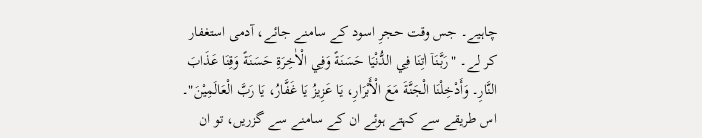چاہیے۔ جس وقت حجرِ اسود کے سامنے جائے، آدمی استغفار کر لے۔ "رَبَّنَاۤ اٰتِنَا فِي الدُّنْيَا حَسَنَةً وَفِي الْاٰخِرَةِ حَسَنَةً وَقِنَا عَذَابَ النَّارِ۔ وَأَدْخِلْنَا الْجَنَّةَ مَعَ الْأَبْرَارِ، يَا عَزِيزُ يَا غَفَّارُ، يَا رَبَّ الْعَالَمِيْنَ"۔
اس طریقے سے کہتے ہوئے ان کے سامنے سے گزریں، تو ان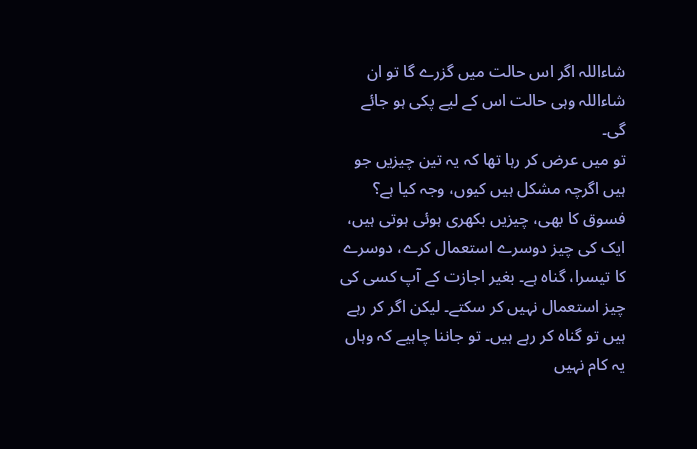شاءاللہ اگر اس حالت میں گزرے گا تو ان شاءاللہ وہی حالت اس کے لیے پکی ہو جائے گی۔
تو میں عرض کر رہا تھا کہ یہ تین چیزیں جو ہیں اگرچہ مشکل ہیں کیوں، وجہ کیا ہے؟ فسوق کا بھی، چیزیں بکھری ہوئی ہوتی ہیں، ایک کی چیز دوسرے استعمال کرے، دوسرے کا تیسرا، گناہ ہے۔ بغیر اجازت کے آپ کسی کی چیز استعمال نہیں کر سکتے۔ لیکن اگر کر رہے ہیں تو گناہ کر رہے ہیں۔ تو جاننا چاہیے کہ وہاں یہ کام نہیں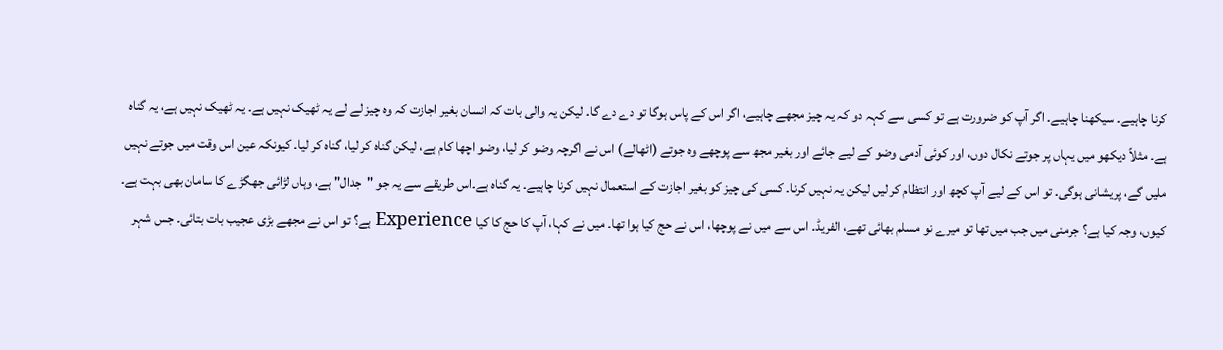کرنا چاہیے۔ سیکھنا چاہیے۔ اگر آپ کو ضرورت ہے تو کسی سے کہہ دو کہ یہ چیز مجھے چاہیے، اگر اس کے پاس ہوگا تو دے دے گا۔ لیکن یہ والی بات کہ انسان بغیر اجازت کہ وہ چیز لے لے یہ ٹھیک نہیں ہے۔ یہ ٹھیک نہیں ہے، یہ گناہ ہے۔ مثلاً دیکھو میں یہاں پر جوتے نکال دوں، اور کوئی آدمی وضو کے لیے جائے اور بغیر مجھ سے پوچھے وہ جوتے (اٹھالے) اس نے اگرچہ وضو کر لیا، وضو اچھا کام ہے، لیکن گناہ کر لیا، گناہ کر لیا۔ کیونکہ عین اس وقت میں جوتے نہیں ملیں گے، پریشانی ہوگی۔ تو اس کے لیے آپ کچھ اور انتظام کر لیں لیکن یہ نہیں کرنا۔ کسی کی چیز کو بغیر اجازت کے استعمال نہیں کرنا چاہیے۔ یہ گناہ ہے۔اس طریقے سے یہ جو "جدال" ہے، وہاں لڑائی جھگڑے کا سامان بھی بہت ہے۔ کیوں، وجہ کیا ہے؟ جرمنی میں جب میں تھا تو میرے نو مسلم بھائی تھے، الفریڈ۔ اس سے میں نے پوچھا، اس نے حج کیا ہوا تھا۔ میں نے کہا، آپ کا حج کا کیا Experience ہے؟ تو اس نے مجھے بڑی عجیب بات بتائی۔ جس شہر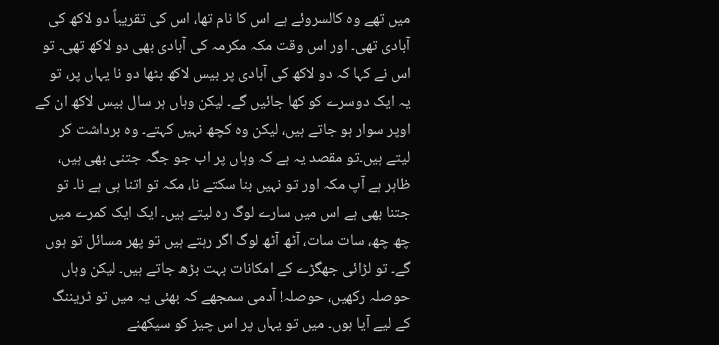میں تھے وہ کالسروئے ہے اس کا نام تھا، اس کی تقریباً دو لاکھ کی آبادی تھی۔ اور اس وقت مکہ مکرمہ کی آبادی بھی دو لاکھ تھی۔ تو اس نے کہا کہ دو لاکھ کی آبادی پر بیس لاکھ بٹھا دو نا یہاں پر، تو یہ ایک دوسرے کو کھا جائیں گے۔ لیکن وہاں ہر سال بیس لاکھ ان کے اوپر سوار ہو جاتے ہیں، لیکن وہ کچھ نہیں کہتے۔ وہ برداشت کر لیتے ہیں۔تو مقصد یہ ہے کہ وہاں پر اب جو جگہ جتنی بھی ہیں، ظاہر ہے آپ مکہ اور تو نہیں بنا سکتے نا، مکہ تو اتنا ہی ہے نا۔ تو جتنا بھی ہے اس میں سارے لوگ رہ لیتے ہیں۔ ایک ایک کمرے میں چھ چھ، سات سات، آٹھ آٹھ لوگ اگر رہتے ہیں تو پھر مسائل تو ہوں گے۔ تو لڑائی جھگڑے کے امکانات بہت بڑھ جاتے ہیں۔ لیکن وہاں حوصلہ رکھیں، حوصلہ! آدمی سمجھے کہ بھئی یہ میں تو ٹریننگ کے لیے آیا ہوں۔ میں تو یہاں پر اس چیز کو سیکھنے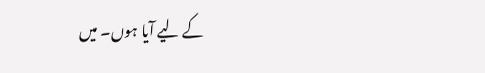کے لیے آیا ہوں۔ میں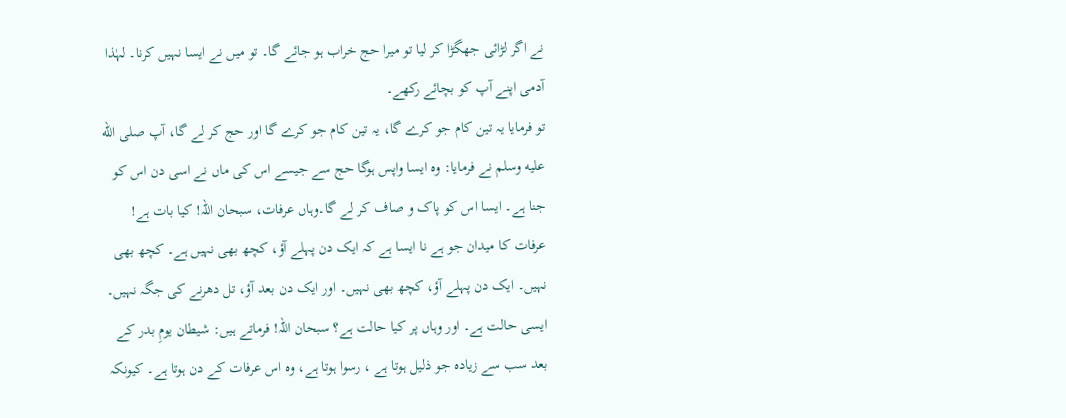نے اگر لڑائی جھگڑا کر لیا تو میرا حج خراب ہو جائے گا۔ تو میں نے ایسا نہیں کرنا۔ لہٰذا آدمی اپنے آپ کو بچائے رکھے۔
تو فرمایا یہ تین کام جو کرے گا، یہ تین کام جو کرے گا اور حج کر لے گا، آپ صلى الله عليه وسلم نے فرمایا: وہ ایسا واپس ہوگا حج سے جیسے اس کی ماں نے اسی دن اس کو جنا ہے۔ ایسا اس کو پاک و صاف کر لے گا۔وہاں عرفات، سبحان اللہ! کیا بات ہے! عرفات کا میدان جو ہے نا ایسا ہے کہ ایک دن پہلے آؤ، کچھ بھی نہیں ہے۔ کچھ بھی نہیں۔ ایک دن پہلے آؤ، کچھ بھی نہیں۔ اور ایک دن بعد آؤ، تل دھرنے کی جگہ نہیں۔ ایسی حالت ہے۔ اور وہاں پر کیا حالت ہے؟ سبحان اللہ! فرماتے ہیں: شیطان یومِ بدر کے بعد سب سے زیادہ جو ذلیل ہوتا ہے ، رسوا ہوتا ہے، وہ اس عرفات کے دن ہوتا ہے۔ کیونکہ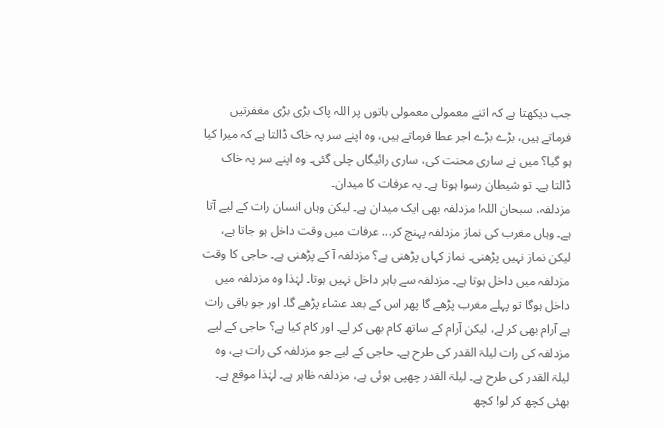جب دیکھتا ہے کہ اتنے معمولی معمولی باتوں پر اللہ پاک بڑی بڑی مغفرتیں فرماتے ہیں، بڑے بڑے اجر عطا فرماتے ہیں، وہ اپنے سر پہ خاک ڈالتا ہے کہ میرا کیا ہو گیا؟ میں نے ساری محنت کی، ساری رائیگاں چلی گئی۔ وہ اپنے سر پہ خاک ڈالتا ہے۔ تو شیطان رسوا ہوتا ہے۔ یہ عرفات کا میدان۔
مزدلفہ، سبحان اللہ! مزدلفہ بھی ایک میدان ہے۔ لیکن وہاں انسان رات کے لیے آتا ہے۔ وہاں مغرب کی نماز مزدلفہ پہنچ کر... عرفات میں وقت داخل ہو جاتا ہے، لیکن نماز نہیں پڑھنی۔ نماز کہاں پڑھنی ہے؟ مزدلفہ آ کے پڑھنی ہے۔ حاجی کا وقت مزدلفہ میں داخل ہوتا ہے۔ مزدلفہ سے باہر داخل نہیں ہوتا۔ لہٰذا وہ مزدلفہ میں داخل ہوگا تو پہلے مغرب پڑھے گا پھر اس کے بعد عشاء پڑھے گا۔ اور جو باقی رات ہے آرام بھی کر لے، لیکن آرام کے ساتھ کام بھی کر لے۔ اور کام کیا ہے؟ حاجی کے لیے مزدلفہ کی رات لیلۃ القدر کی طرح ہے۔ حاجی کے لیے جو مزدلفہ کی رات ہے، وہ لیلۃ القدر کی طرح ہے۔ لیلۃ القدر چھپی ہوئی ہے، مزدلفہ ظاہر ہے۔ لہٰذا موقع ہے۔ بھئی کچھ کر لو! کچھ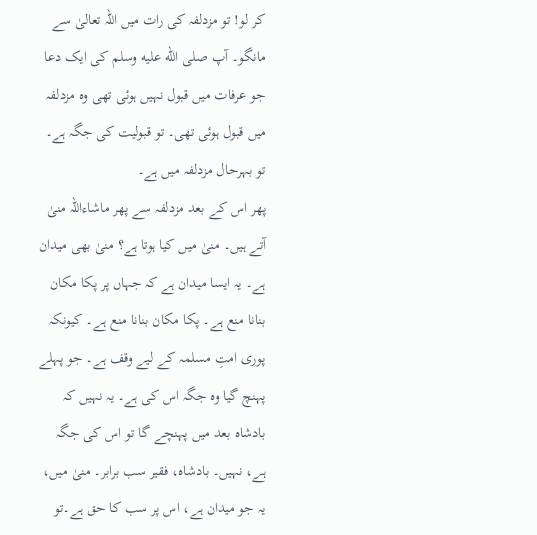کر لو! تو مزدلفہ کی رات میں اللہ تعالیٰ سے مانگو۔ آپ صلى الله عليه وسلم کی ایک دعا جو عرفات میں قبول نہیں ہوئی تھی وہ مزدلفہ میں قبول ہوئی تھی۔ تو قبولیت کی جگہ ہے۔ تو بہرحال مزدلفہ میں ہے۔
پھر اس کے بعد مزدلفہ سے پھر ماشاءاللہ منیٰ آتے ہیں۔ منیٰ میں کیا ہوتا ہے؟ منیٰ بھی میدان ہے۔ یہ ایسا میدان ہے کہ جہاں پر پکا مکان بنانا منع ہے۔ پکا مکان بنانا منع ہے۔ کیونکہ پوری امتِ مسلمہ کے لیے وقف ہے۔ جو پہلے پہنچ گیا وہ جگہ اس کی ہے۔ یہ نہیں کہ بادشاہ بعد میں پہنچے گا تو اس کی جگہ ہے، نہیں۔ بادشاہ، فقیر سب برابر۔ منیٰ میں، یہ جو میدان ہے، اس پر سب کا حق ہے۔تو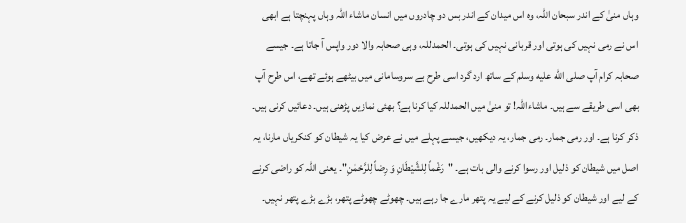وہاں منیٰ کے اندر سبحان اللہ، وہ اس میدان کے اندر بس دو چادروں میں انسان ماشاء اللہ وہاں پہنچتا ہے ابھی اس نے رمی نہیں کی ہوتی اور قربانی نہیں کی ہوتی۔ الحمدللہ، وہی صحابہ والا دور واپس آ جاتا ہے۔ جیسے صحابہ کرام آپ صلى الله عليه وسلم کے ساتھ ارد گرد اسی طرح بے سروسامانی میں بیٹھے ہوئے تھے، اس طرح آپ بھی اسی طریقے سے ہیں۔ ماشاءاللہ! تو منیٰ میں الحمدللہ کیا کرنا ہے؟ بھئی نمازیں پڑھنی ہیں۔ دعائیں کرنی ہیں۔ ذکر کرنا ہے۔ اور رمی جمار۔ رمی جمار، یہ دیکھیں، جیسے پہلے میں نے عرض کیا یہ شیطان کو کنکریاں مارنا، یہ اصل میں شیطان کو ذلیل اور رسوا کرنے والی بات ہے۔ "رَغْماً لِلشَّیْطَانِ وَ رِضاً لِلرَّحْمٰنِ"۔ یعنی اللہ کو راضی کرنے کے لیے اور شیطان کو ذلیل کرنے کے لیے یہ پتھر مارے جا رہے ہیں۔ چھوٹے چھوٹے پتھر، بڑے بڑے پتھر نہیں۔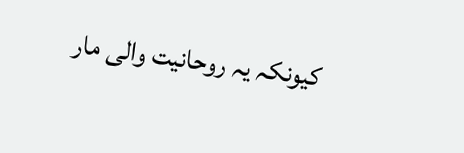کیونکہ یہ روحانیت والی مار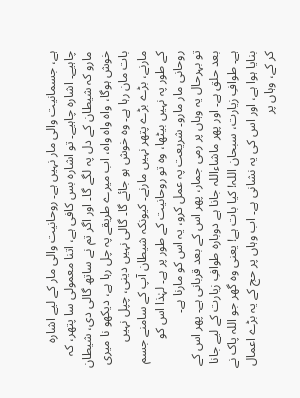ہے، جسمانیت والی مار نہیں ہے۔ روحانیت والی مار کے لیے اشارہ چاہیے۔ اشارہ چاہیے۔ تو اشارہ بس کافی ہے، اتنا معمولی سا پتھر، کہ مارو کہ شیطان کے دل پہ لگے گا۔ اور اگر تم نے ساتھ گالی دی، شیطان خوش ہوگا، واہ واہ واہ، اب میرے طریقے پہ چل رہا ہے، دیکھو نا میری بات مان رہا ہے۔ وہ خوش ہو جائے گا۔ گالی نہیں دینی، چپل نہیں مارنے، بڑے بڑے پتھر نہیں مارنے۔ کیونکہ شیطان آپ کے سامنے جسم کے طور پہ نہیں بیٹھا، وہ تو روحانیت کے طور پر ہے۔ لہٰذا اس کو روحانی مار مارو۔ شریعت پہ عمل کرو، یہ اس کو مارنا ہے۔
تو بہرحال یہ وہاں پر رمی جمار، پھر اس کے بعد قربانی ہے۔ پھر اس کے بعد حلق ہے۔ اور پھر ماشاءاللہ جانا ہے دوبارہ طوافِ زیارت کے لیے جانا ہے۔ طوافِ زیارت، سبحان اللہ! کیا بات ہے! یعنی وہ گھر جو اللہ پاک نے بنایا ہوا ہے، اور اس کی یہ نشانی ہے۔ اب وہاں پر حج کے یہ بڑے اعمال کر کے، وہاں پر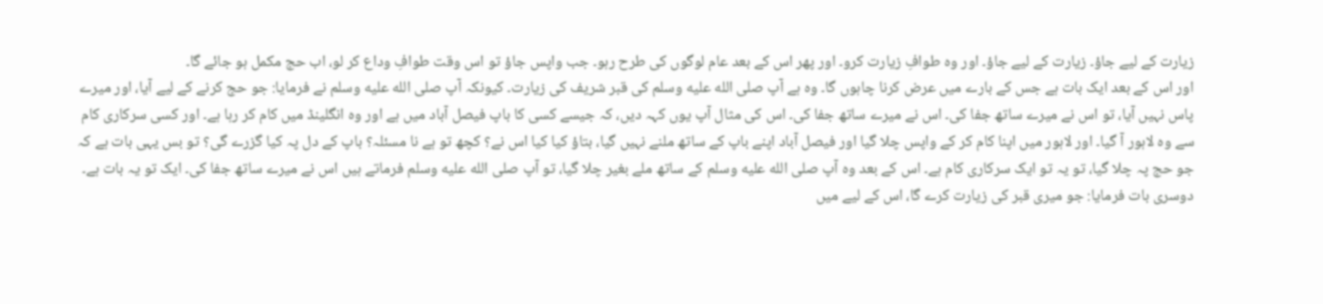زیارت کے لیے جاؤ۔ زیارت کے لیے جاؤ۔ اور وہ طوافِ زیارت کرو۔ اور پھر اس کے بعد عام لوگوں کی طرح رہو۔ جب واپس جاؤ تو اس وقت طوافِ وداع کر لو، اب حج مکمل ہو جائے گا۔
اور اس کے بعد ایک بات ہے جس کے بارے میں عرض کرنا چاہوں گا۔ وہ ہے آپ صلى الله عليه وسلم کی قبر شریف کی زیارت۔ کیونکہ آپ صلى الله عليه وسلم نے فرمایا: جو حج کرنے کے لیے آیا، اور میرے پاس نہیں آیا، تو اس نے میرے ساتھ جفا کی۔ اس نے میرے ساتھ جفا کی۔ اس کی مثال آپ یوں کہہ دیں، کہ جیسے کسی کا باپ فیصل آباد میں ہے اور وہ انگلینڈ میں کام کر رہا ہے۔ اور کسی سرکاری کام سے وہ لاہور آ گیا۔ اور لاہور میں اپنا کام کر کے واپس چلا گیا اور فیصل آباد اپنے باپ کے ساتھ ملنے نہیں گیا، بتاؤ کیا کیا اس نے؟ کچھ تو ہے نا مسئلہ؟ باپ کے دل پہ کیا گزرے گی؟ تو بس یہی بات ہے کہ جو حج پہ چلا گیا، تو یہ تو ایک سرکاری کام ہے۔ اس کے بعد وہ آپ صلى الله عليه وسلم کے ساتھ ملے بغیر چلا گیا، تو آپ صلى الله عليه وسلم فرماتے ہیں اس نے میرے ساتھ جفا کی۔ ایک تو یہ بات ہے۔
دوسری بات فرمایا: جو میری قبر کی زیارت کرے گا، اس کے لیے میں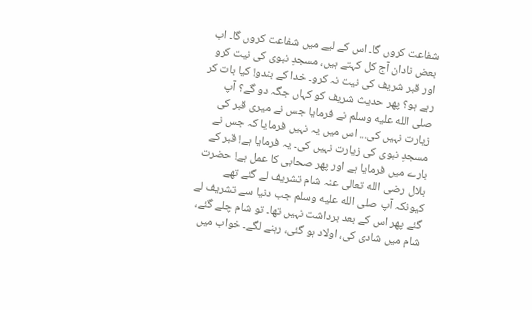شفاعت کروں گا۔ اس کے لیے میں شفاعت کروں گا۔ اب بعض نادان آج کل کہتے ہیں، مسجدِ نبوی کی نیت کرو اور قبر شریف کی نیت نہ کرو۔ خدا کے بندو! کیا بات کر رہے ہو؟ پھر حدیث شریف کو کہاں جگہ دو گے؟ آپ صلى الله عليه وسلم نے فرمایا جس نے میری قبر کی زیارت نہیں کی... اس میں یہ نہیں فرمایا کہ جس نے مسجدِ نبوی کی زیارت نہیں کی۔ یہ فرمایا ہے! قبر کے بارے میں فرمایا ہے اور پھر صحابی کا عمل ہے! حضرت بلال رضی الله تعالى عنہ شام تشریف لے گئے تھے کیونکہ آپ صلى الله عليه وسلم جب دنیا سے تشریف لے گئے پھر اس کے بعد برداشت نہیں تھا۔ تو شام چلے گئے، شام میں شادی کی، اولاد ہو گئی، رہنے لگے۔ خواب میں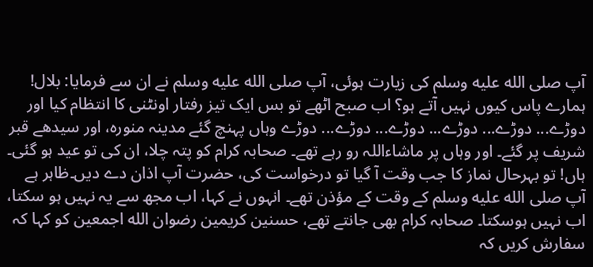آپ صلى الله عليه وسلم کی زیارت ہوئی، آپ صلى الله عليه وسلم نے ان سے فرمایا: بلال! ہمارے پاس کیوں نہیں آتے ہو؟ اب صبح اٹھے تو بس ایک تیز رفتار اونٹنی کا انتظام کیا اور دوڑے... دوڑے... دوڑے... دوڑے... دوڑے... دوڑے وہاں پہنچ گئے مدینہ منورہ، اور سیدھے قبر شریف پر گئے۔ اور وہاں پر ماشاءاللہ رو رہے تھے۔ صحابہ کرام کو پتہ چلا، ان کی تو عید ہو گئی۔ ہاں! تو بہرحال نماز کا جب وقت آ گیا تو درخواست کی، حضرت آپ اذان دے دیں۔ظاہر ہے آپ صلى الله عليه وسلم کے وقت کے مؤذن تھے۔ انہوں نے کہا، اب مجھ سے یہ نہیں ہو سکتا، اب نہیں ہوسکتا۔ صحابہ کرام بھی جانتے تھے، حسنین کریمین رضوان الله اجمعين کو کہا کہ سفارش کریں کہ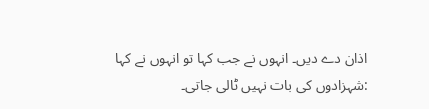اذان دے دیں۔ انہوں نے جب کہا تو انہوں نے کہا :شہزادوں کی بات نہیں ٹالی جاتی۔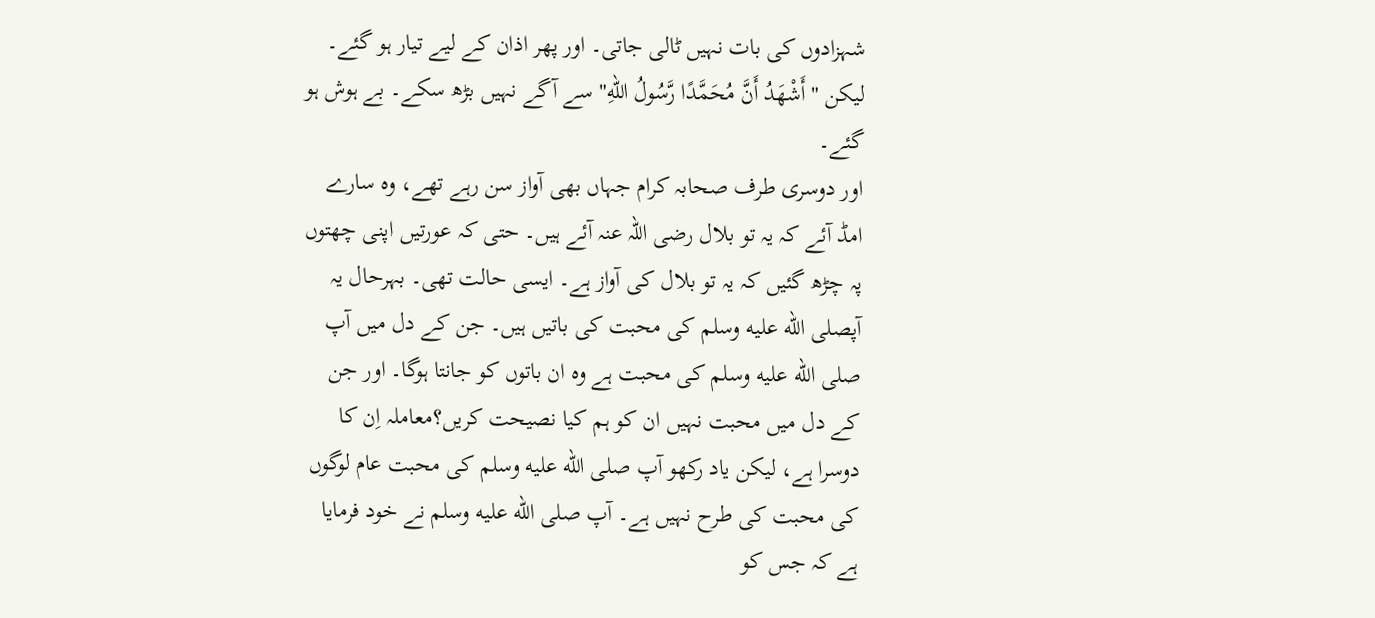شہزادوں کی بات نہیں ٹالی جاتی۔ اور پھر اذان کے لیے تیار ہو گئے۔ لیکن "أَشْهَدُ أَنَّ مُحَمَّدًا رَّسُولُ اللهِ" سے آگے نہیں بڑھ سکے۔ بے ہوش ہو گئے۔
اور دوسری طرف صحابہ کرام جہاں بھی آواز سن رہے تھے، وہ سارے امڈ آئے کہ یہ تو بلال رضی اللہ عنہ آئے ہیں۔ حتی کہ عورتیں اپنی چھتوں پہ چڑھ گئیں کہ یہ تو بلال کی آواز ہے۔ ایسی حالت تھی۔ بہرحال یہ آپصلى الله عليه وسلم کی محبت کی باتیں ہیں۔ جن کے دل میں آپ صلى الله عليه وسلم کی محبت ہے وہ ان باتوں کو جانتا ہوگا۔ اور جن کے دل میں محبت نہیں ان کو ہم کیا نصیحت کریں؟معاملہ اِن کا دوسرا ہے، لیکن یاد رکھو آپ صلى الله عليه وسلم کی محبت عام لوگوں کی محبت کی طرح نہیں ہے۔ آپ صلى الله عليه وسلم نے خود فرمایا ہے کہ جس کو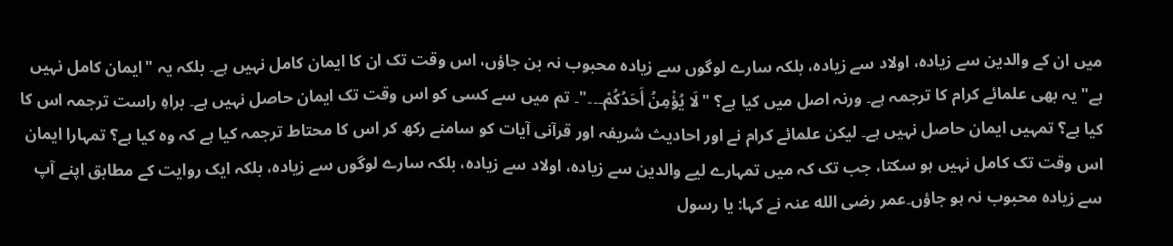میں ان کے والدین سے زیادہ، اولاد سے زیادہ، بلکہ سارے لوگوں سے زیادہ محبوب نہ بن جاؤں، اس وقت تک ان کا ایمان کامل نہیں ہے۔ بلکہ یہ "ایمان کامل نہیں ہے" یہ بھی علمائے کرام کا ترجمہ ہے۔ ورنہ اصل میں کیا ہے؟ "لَا يُؤْمِنُ أَحَدُكُمْ۔۔۔"۔ تم میں سے کسی کو اس وقت تک ایمان حاصل نہیں ہے۔ براہِ راست ترجمہ اس کا کیا ہے؟ تمہیں ایمان حاصل نہیں ہے۔ لیکن علمائے کرام نے اور احادیث شریفہ اور قرآنی آیات کو سامنے رکھ کر اس کا محتاط ترجمہ کیا ہے کہ وہ کیا ہے؟ تمہارا ایمان اس وقت تک کامل نہیں ہو سکتا، جب تک کہ میں تمہارے لیے والدین سے زیادہ، اولاد سے زیادہ، بلکہ سارے لوگوں سے زیادہ، بلکہ ایک روایت کے مطابق اپنے آپ سے زیادہ محبوب نہ ہو جاؤں۔عمر رضی الله عنہ نے کہا: یا رسول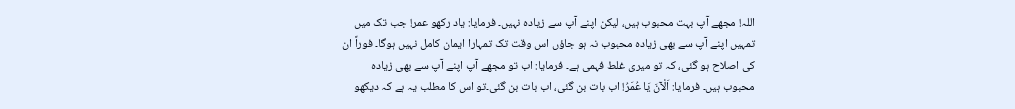اللہ! مجھے آپ بہت محبوب ہیں، لیکن اپنے آپ سے زیادہ نہیں۔ فرمایا: یاد رکھو عمر! جب تک میں تمہیں اپنے آپ سے بھی زیادہ محبوب نہ ہو جاؤں اس وقت تک تمہارا ایمان کامل نہیں ہوگا۔ فوراً ان کی اصلاح ہو گئی، کہ تو میری غلط فہمی ہے۔ فرمایا: اب تو مجھے آپ اپنے آپ سے بھی زیادہ محبوب ہیں۔ فرمایا: اَلْآنَ يَا عُمَرُ! اب بات بن گئی، اب بات بن گئی۔تو اس کا مطلب یہ ہے کہ دیکھو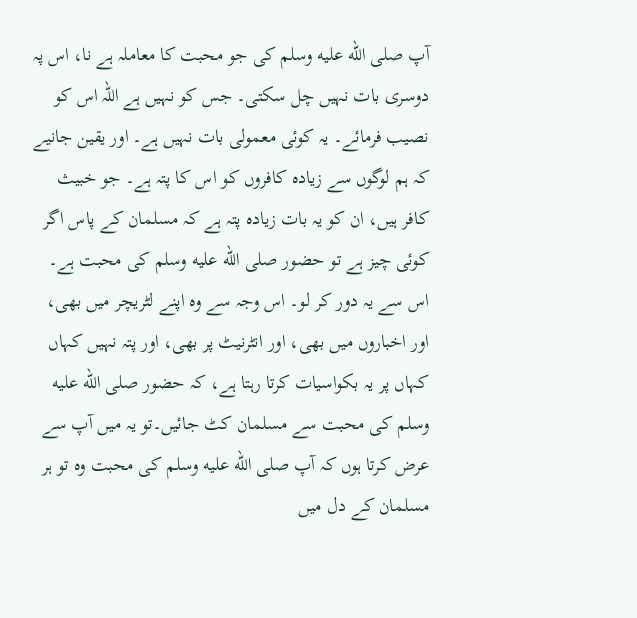آپ صلى الله عليه وسلم کی جو محبت کا معاملہ ہے نا، اس پہ دوسری بات نہیں چل سکتی۔ جس کو نہیں ہے اللہ اس کو نصیب فرمائے۔ یہ کوئی معمولی بات نہیں ہے۔ اور یقین جانیے کہ ہم لوگوں سے زیادہ کافروں کو اس کا پتہ ہے۔ جو خبیث کافر ہیں، ان کو یہ بات زیادہ پتہ ہے کہ مسلمان کے پاس اگر کوئی چیز ہے تو حضور صلى الله عليه وسلم کی محبت ہے۔ اس سے یہ دور کر لو۔ اس وجہ سے وہ اپنے لٹریچر میں بھی، اور اخباروں میں بھی، اور انٹرنیٹ پر بھی، اور پتہ نہیں کہاں کہاں پر یہ بکواسیات کرتا رہتا ہے، کہ حضور صلى الله عليه وسلم کی محبت سے مسلمان کٹ جائیں۔تو یہ میں آپ سے عرض کرتا ہوں کہ آپ صلى الله عليه وسلم کی محبت وہ تو ہر مسلمان کے دل میں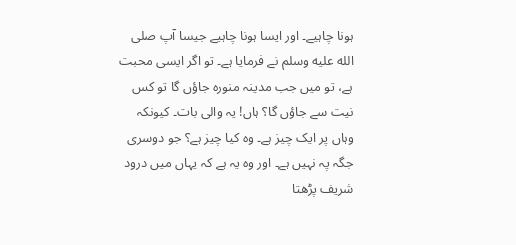ہونا چاہیے۔ اور ایسا ہونا چاہیے جیسا آپ صلى الله عليه وسلم نے فرمایا ہے۔ تو اگر ایسی محبت ہے، تو میں جب مدینہ منورہ جاؤں گا تو کس نیت سے جاؤں گا؟ ہاں! یہ والی بات۔ کیونکہ وہاں پر ایک چیز ہے۔ وہ کیا چیز ہے؟ جو دوسری جگہ پہ نہیں ہے۔ اور وہ یہ ہے کہ یہاں میں درود شریف پڑھتا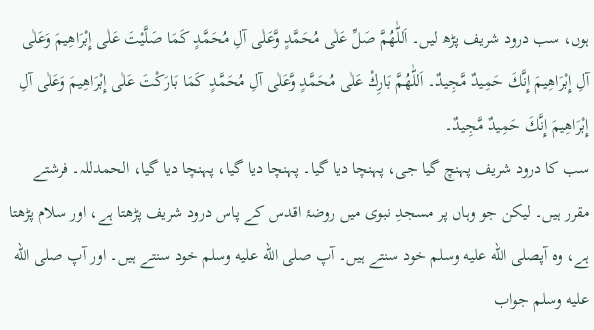ہوں، سب درود شریف پڑھ لیں۔ اَللّٰهُمَّ صَلِّ عَلٰى مُحَمَّدٍ وَّعَلٰى آلِ مُحَمَّدٍ كَمَا صَلَّيْتَ عَلٰى إِبْرَاهِيمَ وَعَلٰى آلِ إِبْرَاهِيمَ إِنَّكَ حَمِيدٌ مَّجِيدٌ۔ اَللّٰهُمَّ بَارِكْ عَلٰى مُحَمَّدٍ وَّعَلٰى آلِ مُحَمَّدٍ كَمَا بَارَكْتَ عَلٰى إِبْرَاهِيمَ وَعَلٰى آلِ إِبْرَاهِيمَ إِنَّكَ حَمِيدٌ مَّجِيدٌ۔
سب کا درود شریف پہنچ گیا جی، پہنچا دیا گیا۔ پہنچا دیا گیا، پہنچا دیا گیا، الحمدللہ۔ فرشتے مقرر ہیں۔ لیکن جو وہاں پر مسجدِ نبوی میں روضۂ اقدس کے پاس درود شریف پڑھتا ہے، اور سلام پڑھتا ہے، وہ آپصلى الله عليه وسلم خود سنتے ہیں۔ آپ صلى الله عليه وسلم خود سنتے ہیں۔ اور آپ صلى الله عليه وسلم جواب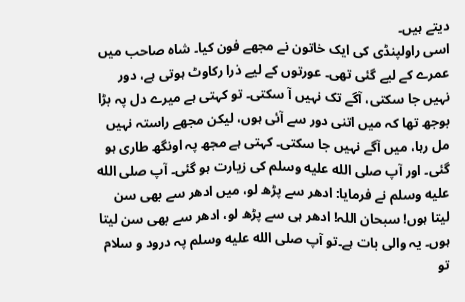دیتے ہیں۔
اسی راولپنڈی کی ایک خاتون نے مجھے فون کیا۔ شاہ صاحب میں عمرے کے لیے گئی تھی۔ عورتوں کے لیے ذرا رکاوٹ ہوتی ہے، دور نہیں جا سکتی، آگے تک نہیں آ سکتی۔ تو کہتی ہے میرے دل پہ بڑا بوجھ تھا کہ میں اتنی دور سے آئی ہوں، لیکن مجھے راستہ نہیں مل رہا، میں آگے نہیں جا سکتی۔ کہتی ہے مجھ پہ اونگھ طاری ہو گئی۔ اور آپ صلى الله عليه وسلم کی زیارت ہو گئی۔ آپ صلى الله عليه وسلم نے فرمایا: ادھر سے پڑھ لو، میں ادھر سے بھی سن لیتا ہوں! سبحان اللہ! ادھر ہی سے پڑھ لو، ادھر سے بھی سن لیتا ہوں۔ یہ والی بات ہے۔تو آپ صلى الله عليه وسلم پہ درود و سلام تو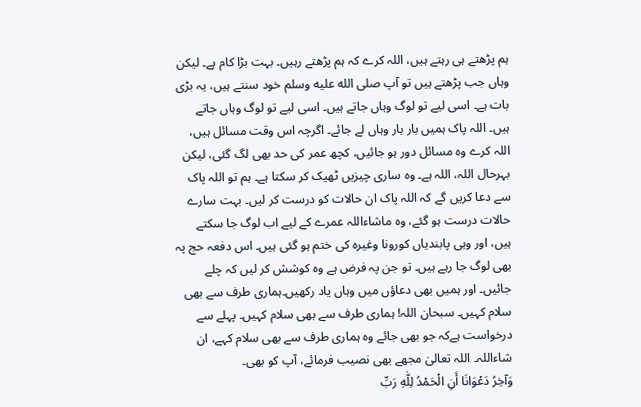ہم پڑھتے ہی رہتے ہیں، اللہ کرے کہ ہم پڑھتے رہیں۔ بہت بڑا کام ہے۔ لیکن وہاں جب پڑھتے ہیں تو آپ صلى الله عليه وسلم خود سنتے ہیں، یہ بڑی بات ہے۔ اسی لیے تو لوگ وہاں جاتے ہیں۔ اسی لیے تو لوگ وہاں جاتے ہیں۔ اللہ پاک ہمیں بار بار وہاں لے جائے۔ اگرچہ اس وقت مسائل ہیں، اللہ کرے وہ مسائل دور ہو جائیں، کچھ عمر کی حد بھی لگ گئی، لیکن بہرحال اللہ، اللہ ہے۔ وہ ساری چیزیں ٹھیک کر سکتا ہے۔ ہم تو اللہ پاک سے دعا کریں گے کہ اللہ پاک ان حالات کو درست کر لیں۔ بہت سارے حالات درست ہو گئے، وہ ماشاءاللہ عمرے کے لیے اب لوگ جا سکتے ہیں، اور وہی پابندیاں کورونا وغیرہ کی ختم ہو گئی ہیں۔ اس دفعہ حج پہ بھی لوگ جا رہے ہیں۔ تو جن پہ فرض ہے وہ کوشش کر لیں کہ چلے جائیں۔ اور ہمیں بھی دعاؤں میں وہاں یاد رکھیں۔ہماری طرف سے بھی سلام کہیں۔ سبحان اللہ! ہماری طرف سے بھی سلام کہیں۔ پہلے سے درخواست ہےکہ جو بھی جائے وہ ہماری طرف سے بھی سلام کہے، ان شاءاللہ۔ اللہ تعالیٰ مجھے بھی نصیب فرمائے، آپ کو بھی۔
وَآخِرُ دَعْوَانَا أَنِ الْحَمْدُ لِلّٰهِ رَبِّ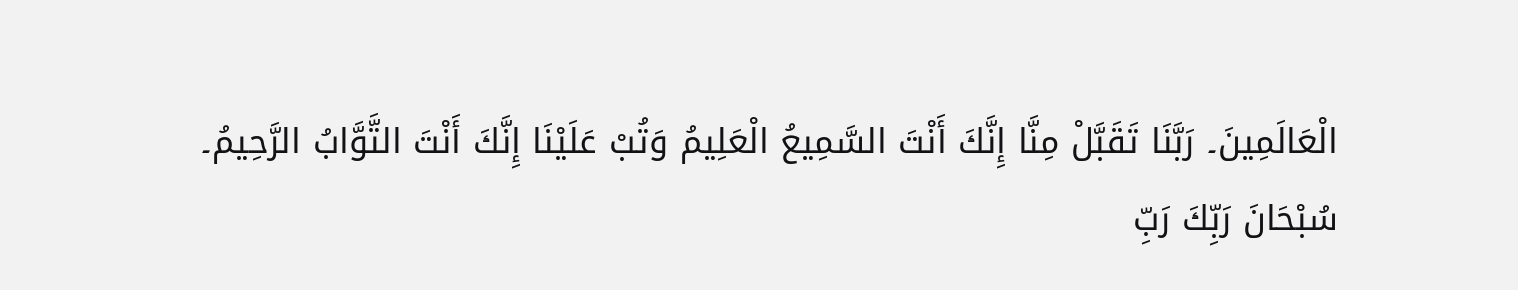الْعَالَمِينَ۔ رَبَّنَا تَقَبَّلْ مِنَّا إِنَّكَ أَنْتَ السَّمِيعُ الْعَلِيمُ وَتُبْ عَلَيْنَا إِنَّكَ أَنْتَ التَّوَّابُ الرَّحِيمُ۔
سُبْحَانَ رَبِّكَ رَبِّ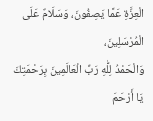الْعِزَّةِ عَمَّا يَصِفُونَ، وَسَلَامٌ عَلَى الْمُرْسَلِينَ،
وَالْحَمْدُ لِلّٰهِ رَبِّ الْعَالَمِينَ بِرَحْمَتِكَ يَا أَرْحَمَ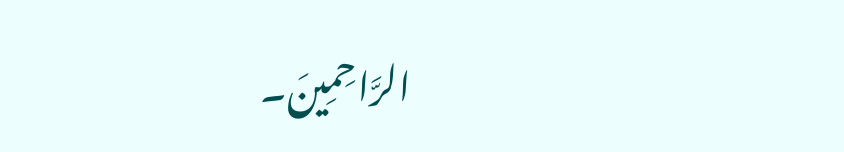الرَّاحِمِينَ۔